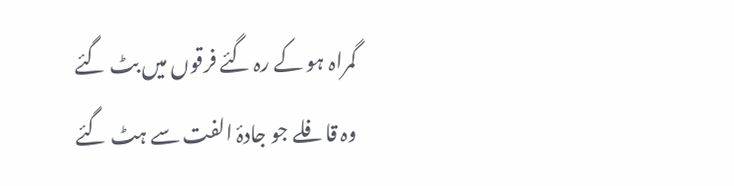گمراہ ہو کے رہ گئے فرقوں میں بٹ گئے
وہ قافلے جو جادۂ الفت سے ہٹ گئے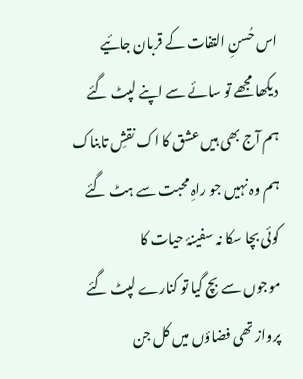اس حُسنِ التفات کے قربان جائیے
دیکھا مجھے تو سائے سے اپنے لپٹ گئے
ہم آج بھی ہیں عشق کا اک نقشِ تابناک
ہم وہ نہیں جو راہِ محبت سے ہٹ گئے
کوئی بچا سکا نہ سفینۂ حیات کا
موجوں سے بچ گیا تو کنارے لپٹ گئے
پرواز تھی فضاؤں میں کل جن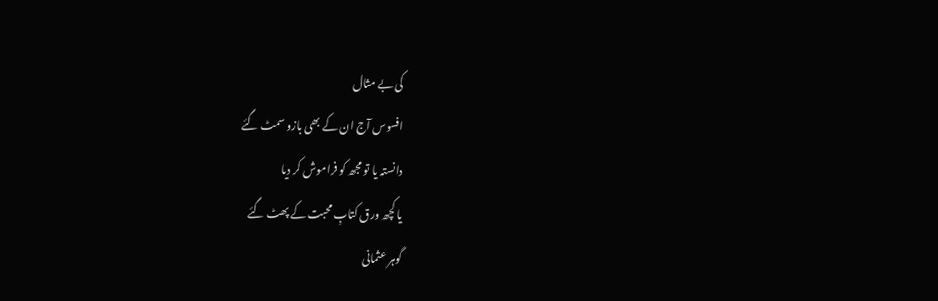کی بے مثال
افسوس آج ان کے بھی بازو سمٹ گئے
دانستہ یا تو مجھ کو فراموش کر دیا
یا کچھ ورق کتابِ محبت کے پھٹ گئے
گوہر عثمانی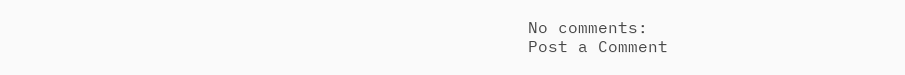No comments:
Post a Comment